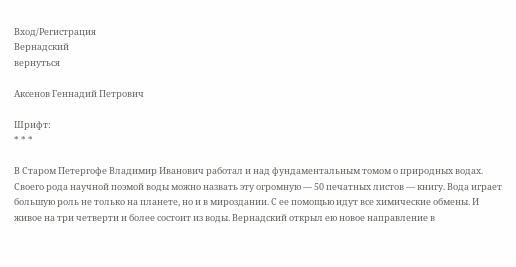Вход/Регистрация
Вернадский
вернуться

Аксенов Геннадий Петрович

Шрифт:
* * *

В Старом Петергофе Владимир Иванович работал и над фундаментальным томом о природных водах. Своего рода научной поэмой воды можно назвать эту огромную — 50 печатных листов — книгу. Вода играет большую роль не только на планете, но и в мироздании. С ее помощью идут все химические обмены. И живое на три четверти и более состоит из воды. Вернадский открыл ею новое направление в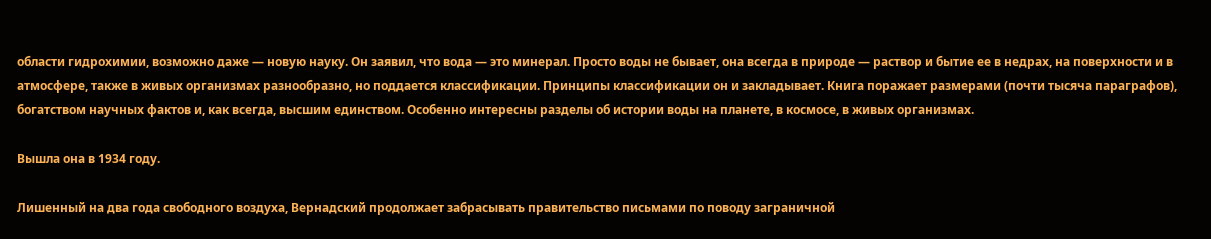области гидрохимии, возможно даже — новую науку. Он заявил, что вода — это минерал. Просто воды не бывает, она всегда в природе — раствор и бытие ее в недрах, на поверхности и в атмосфере, также в живых организмах разнообразно, но поддается классификации. Принципы классификации он и закладывает. Книга поражает размерами (почти тысяча параграфов), богатством научных фактов и, как всегда, высшим единством. Особенно интересны разделы об истории воды на планете, в космосе, в живых организмах.

Вышла она в 1934 году.

Лишенный на два года свободного воздуха, Вернадский продолжает забрасывать правительство письмами по поводу заграничной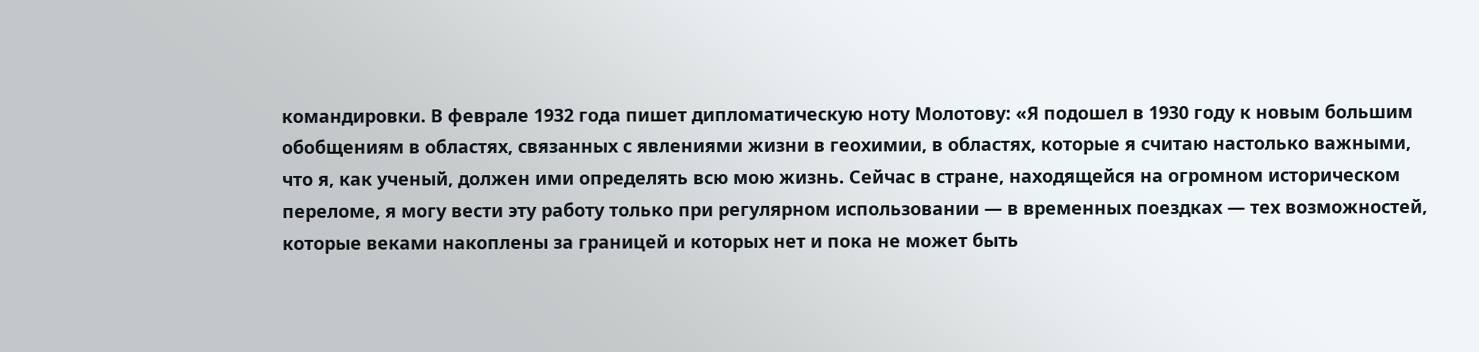командировки. В феврале 1932 года пишет дипломатическую ноту Молотову: «Я подошел в 1930 году к новым большим обобщениям в областях, связанных с явлениями жизни в геохимии, в областях, которые я считаю настолько важными, что я, как ученый, должен ими определять всю мою жизнь. Сейчас в стране, находящейся на огромном историческом переломе, я могу вести эту работу только при регулярном использовании — в временных поездках — тех возможностей, которые веками накоплены за границей и которых нет и пока не может быть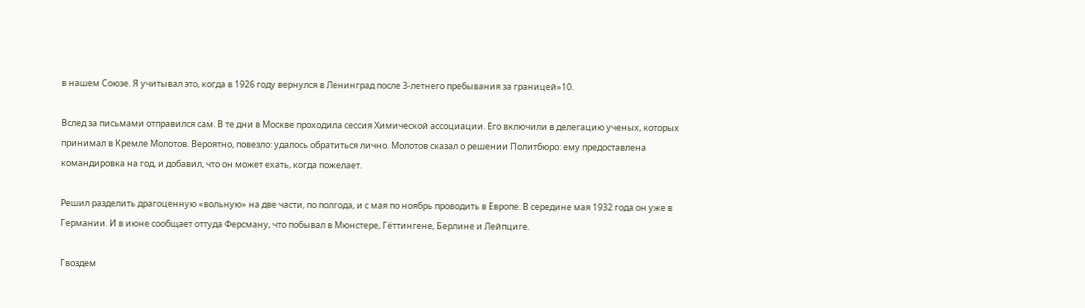в нашем Союзе. Я учитывал это, когда в 1926 году вернулся в Ленинград после 3-летнего пребывания за границей»10.

Вслед за письмами отправился сам. В те дни в Москве проходила сессия Химической ассоциации. Его включили в делегацию ученых, которых принимал в Кремле Молотов. Вероятно, повезло: удалось обратиться лично. Молотов сказал о решении Политбюро: ему предоставлена командировка на год, и добавил, что он может ехать, когда пожелает.

Решил разделить драгоценную «вольную» на две части, по полгода, и с мая по ноябрь проводить в Европе. В середине мая 1932 года он уже в Германии. И в июне сообщает оттуда Ферсману, что побывал в Мюнстере, Гёттингене, Берлине и Лейпциге.

Гвоздем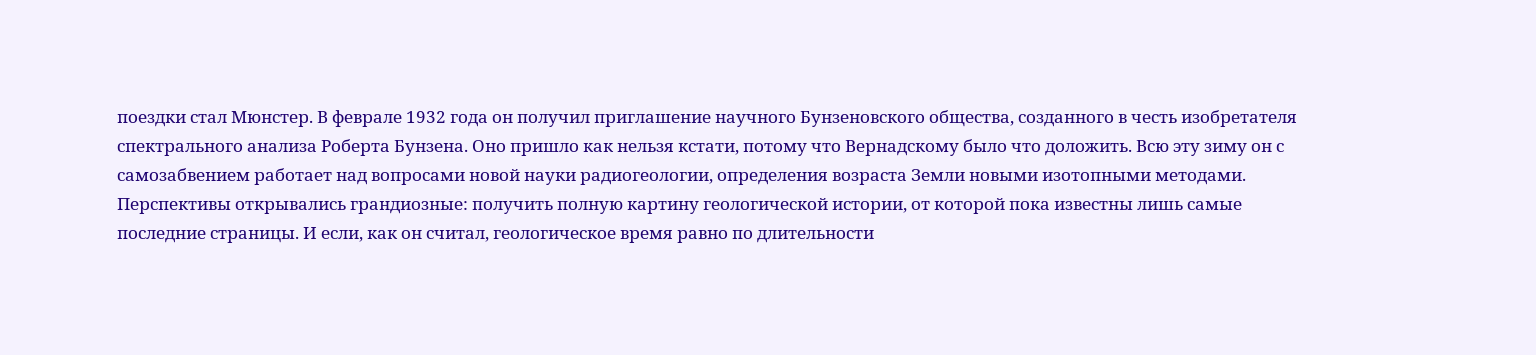поездки стал Мюнстер. В феврале 1932 года он получил приглашение научного Бунзеновского общества, созданного в честь изобретателя спектрального анализа Роберта Бунзена. Оно пришло как нельзя кстати, потому что Вернадскому было что доложить. Всю эту зиму он с самозабвением работает над вопросами новой науки радиогеологии, определения возраста Земли новыми изотопными методами. Перспективы открывались грандиозные: получить полную картину геологической истории, от которой пока известны лишь самые последние страницы. И если, как он считал, геологическое время равно по длительности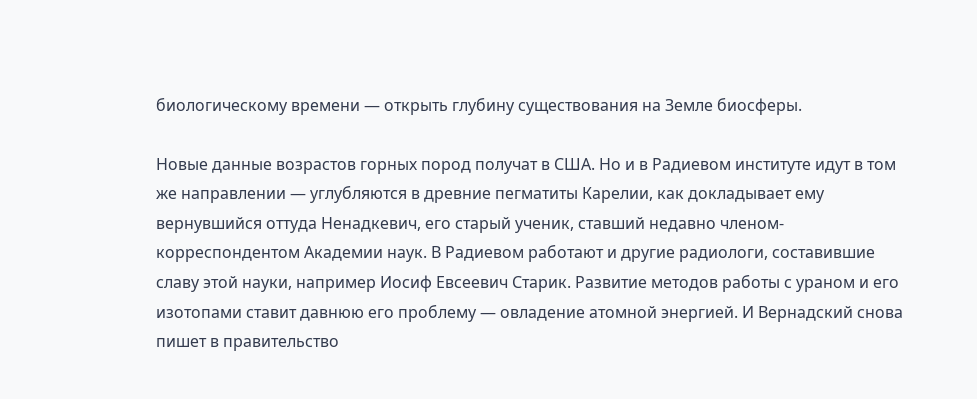биологическому времени — открыть глубину существования на Земле биосферы.

Новые данные возрастов горных пород получат в США. Но и в Радиевом институте идут в том же направлении — углубляются в древние пегматиты Карелии, как докладывает ему вернувшийся оттуда Ненадкевич, его старый ученик, ставший недавно членом-корреспондентом Академии наук. В Радиевом работают и другие радиологи, составившие славу этой науки, например Иосиф Евсеевич Старик. Развитие методов работы с ураном и его изотопами ставит давнюю его проблему — овладение атомной энергией. И Вернадский снова пишет в правительство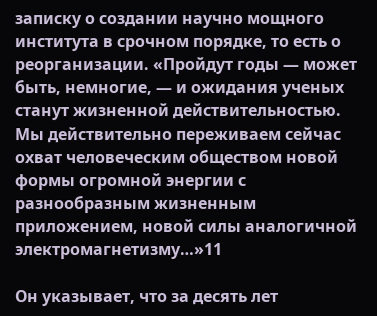записку о создании научно мощного института в срочном порядке, то есть о реорганизации. «Пройдут годы — может быть, немногие, — и ожидания ученых станут жизненной действительностью. Мы действительно переживаем сейчас охват человеческим обществом новой формы огромной энергии с разнообразным жизненным приложением, новой силы аналогичной электромагнетизму…»11

Он указывает, что за десять лет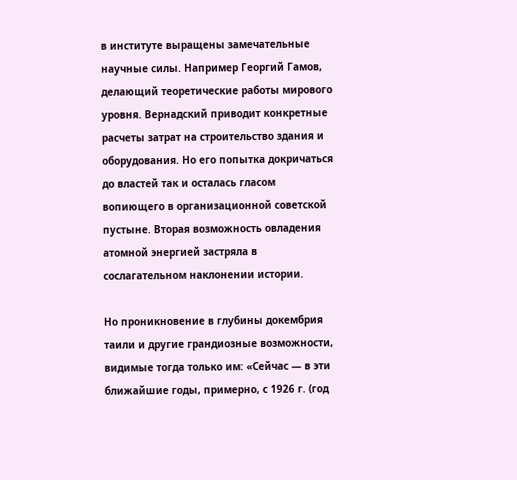в институте выращены замечательные научные силы. Например Георгий Гамов, делающий теоретические работы мирового уровня. Вернадский приводит конкретные расчеты затрат на строительство здания и оборудования. Но его попытка докричаться до властей так и осталась гласом вопиющего в организационной советской пустыне. Вторая возможность овладения атомной энергией застряла в сослагательном наклонении истории.

Но проникновение в глубины докембрия таили и другие грандиозные возможности, видимые тогда только им: «Сейчас — в эти ближайшие годы, примерно, с 1926 г. (год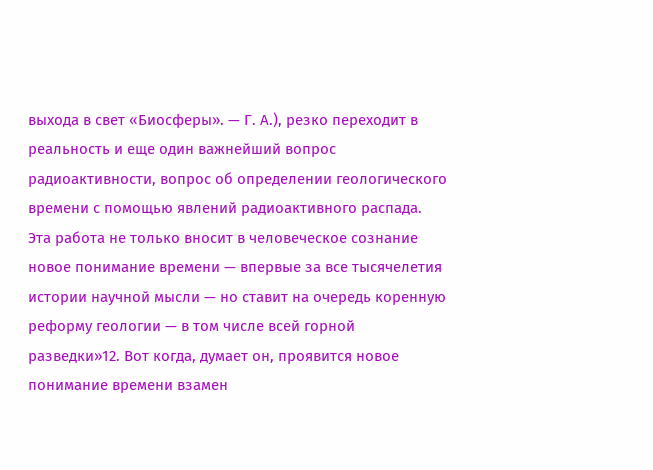выхода в свет «Биосферы». — Г. А.), резко переходит в реальность и еще один важнейший вопрос радиоактивности, вопрос об определении геологического времени с помощью явлений радиоактивного распада. Эта работа не только вносит в человеческое сознание новое понимание времени — впервые за все тысячелетия истории научной мысли — но ставит на очередь коренную реформу геологии — в том числе всей горной разведки»12. Вот когда, думает он, проявится новое понимание времени взамен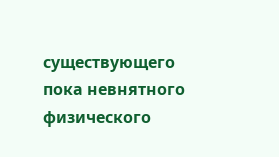существующего пока невнятного физического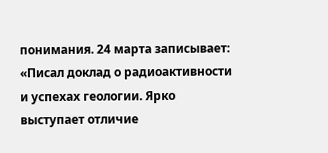понимания. 24 марта записывает: «Писал доклад о радиоактивности и успехах геологии. Ярко выступает отличие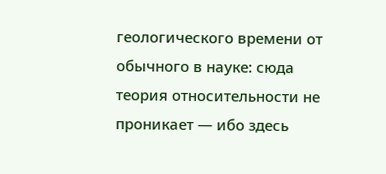геологического времени от обычного в науке: сюда теория относительности не проникает — ибо здесь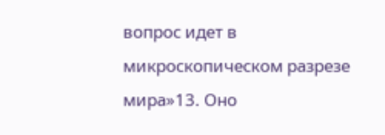вопрос идет в микроскопическом разрезе мира»13. Оно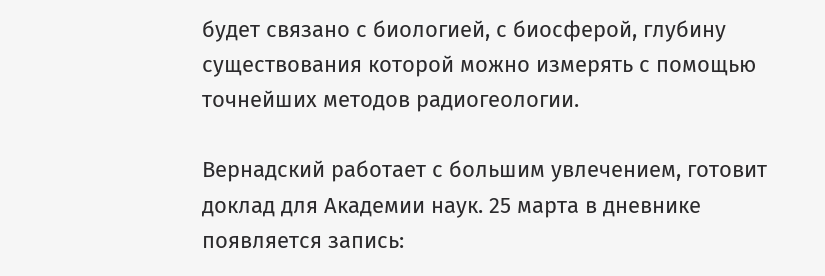будет связано с биологией, с биосферой, глубину существования которой можно измерять с помощью точнейших методов радиогеологии.

Вернадский работает с большим увлечением, готовит доклад для Академии наук. 25 марта в дневнике появляется запись: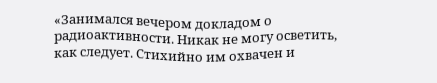«Занимался вечером докладом о радиоактивности. Никак не могу осветить, как следует. Стихийно им охвачен и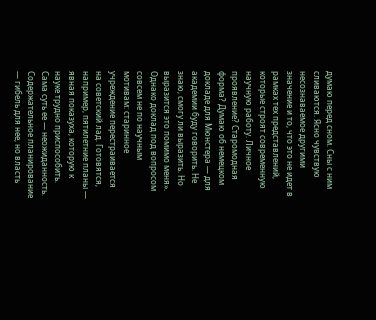думаю перед сном. Сны с ним сливаются. Ясно чувствую несознаваемое другими значение и то, что это не идет в рамках тех представлений, которые строят современную научную работу. Личное проявление? Старомодная форма? Думаю об немецком докладе для Мюнстера — для академии буду говорить. Не знаю, смогу ли выразить. Но выразится это помимо меня». Однако доклад под вопросом совсем не по научным мотивам: старинное учреждение перестраивается на советский лад. Готовятся, например, пятилетние планы — явная показуха, которую к науке трудно приспособить. Сама суть ее — неожиданность. Содержательное планирование — гибель для нее, но власть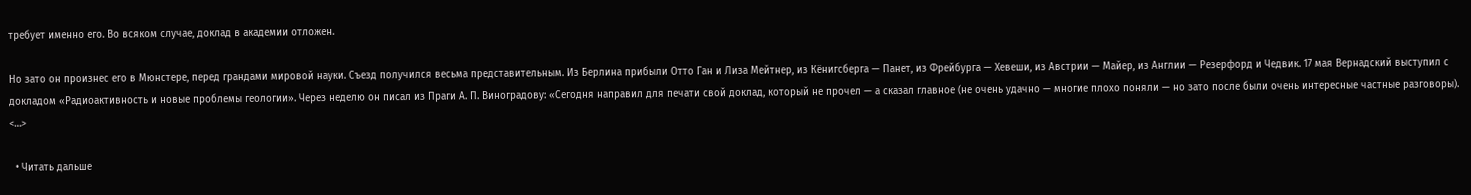требует именно его. Во всяком случае, доклад в академии отложен.

Но зато он произнес его в Мюнстере, перед грандами мировой науки. Съезд получился весьма представительным. Из Берлина прибыли Отто Ган и Лиза Мейтнер, из Кёнигсберга — Панет, из Фрейбурга — Хевеши, из Австрии — Майер, из Англии — Резерфорд и Чедвик. 17 мая Вернадский выступил с докладом «Радиоактивность и новые проблемы геологии». Через неделю он писал из Праги А. П. Виноградову: «Сегодня направил для печати свой доклад, который не прочел — а сказал главное (не очень удачно — многие плохо поняли — но зато после были очень интересные частные разговоры). <…>

  • Читать дальше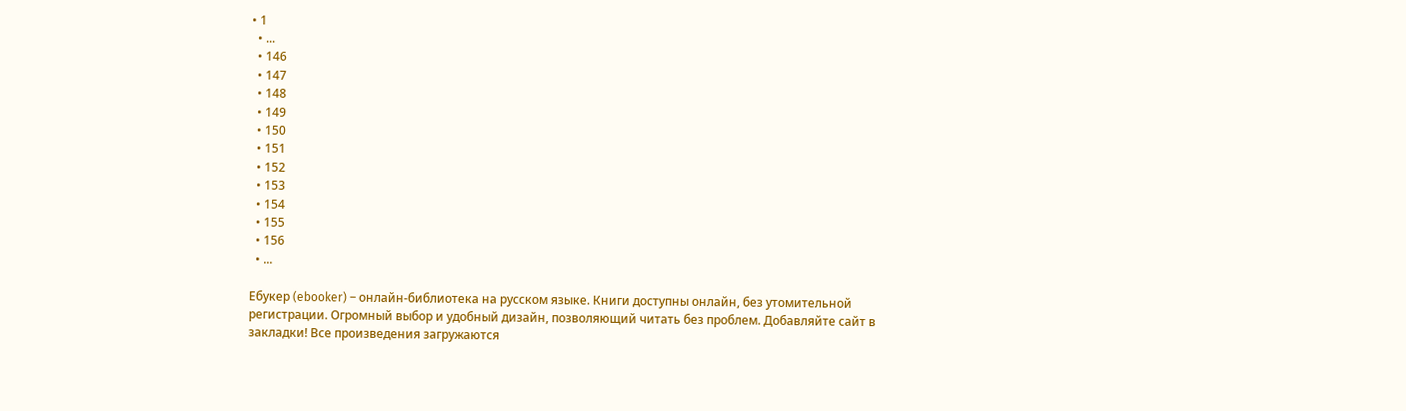• 1
  • ...
  • 146
  • 147
  • 148
  • 149
  • 150
  • 151
  • 152
  • 153
  • 154
  • 155
  • 156
  • ...

Ебукер (ebooker) – онлайн-библиотека на русском языке. Книги доступны онлайн, без утомительной регистрации. Огромный выбор и удобный дизайн, позволяющий читать без проблем. Добавляйте сайт в закладки! Все произведения загружаются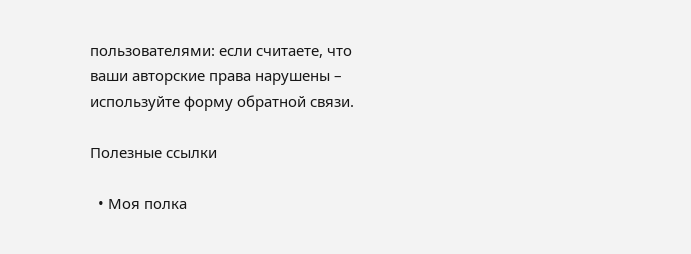пользователями: если считаете, что ваши авторские права нарушены – используйте форму обратной связи.

Полезные ссылки

  • Моя полка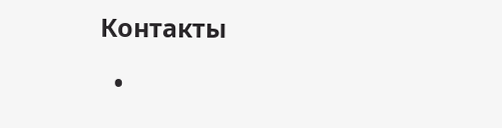Контакты

  •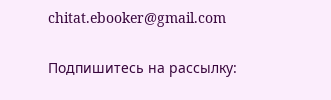chitat.ebooker@gmail.com

Подпишитесь на рассылку: